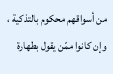من أسواقهم محكوم بالتذكية ، وإن كانوا ممّن يقول بطهارة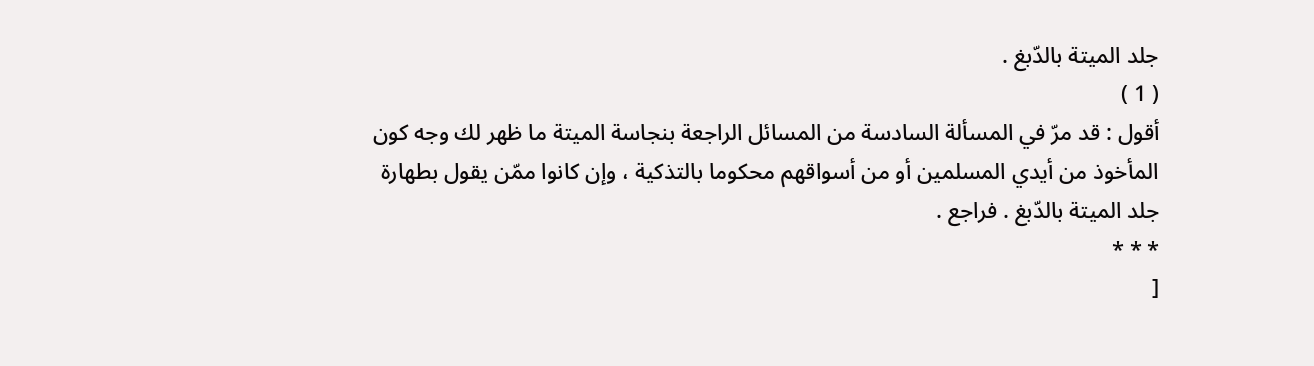جلد الميتة بالدّبغ .
( 1 )
أقول : قد مرّ في المسألة السادسة من المسائل الراجعة بنجاسة الميتة ما ظهر لك وجه كون المأخوذ من أيدي المسلمين أو من أسواقهم محكوما بالتذكية ، وإن كانوا ممّن يقول بطهارة جلد الميتة بالدّبغ . فراجع .
* * *
[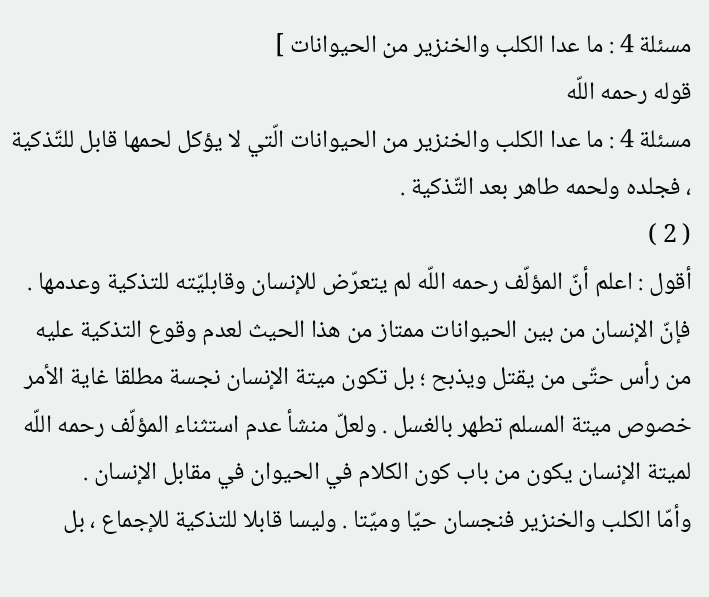مسئلة 4 : ما عدا الكلب والخنزير من الحيوانات ]
قوله رحمه اللّه
مسئلة 4 : ما عدا الكلب والخنزير من الحيوانات الّتي لا يؤكل لحمها قابل للتّذكية ، فجلده ولحمه طاهر بعد التّذكية .
( 2 )
أقول : اعلم أنّ المؤلّف رحمه اللّه لم يتعرّض للإنسان وقابليّته للتذكية وعدمها . فإنّ الإنسان من بين الحيوانات ممتاز من هذا الحيث لعدم وقوع التذكية عليه من رأس حتّى من يقتل ويذبح ؛ بل تكون ميتة الإنسان نجسة مطلقا غاية الأمر خصوص ميتة المسلم تطهر بالغسل . ولعلّ منشأ عدم استثناء المؤلّف رحمه اللّه لميتة الإنسان يكون من باب كون الكلام في الحيوان في مقابل الإنسان .
وأمّا الكلب والخنزير فنجسان حيّا وميّتا . وليسا قابلا للتذكية للإجماع ، بل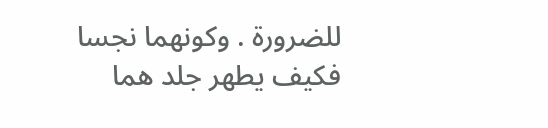للضرورة . وكونهما نجسا فكيف يطهر جلد هما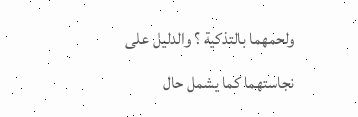ولحمهما بالتذكية ؟ والدليل على نجاستهما كما يشمل حال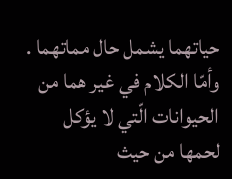حياتهما يشمل حال مماتهما .
وأمّا الكلام في غير هما من الحيوانات الّتي لا يؤكل لحمها من حيث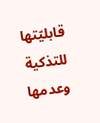قابليّتها للتذكية وعدمها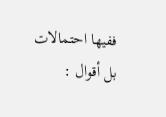ففيها احتمالات بل أقوال :